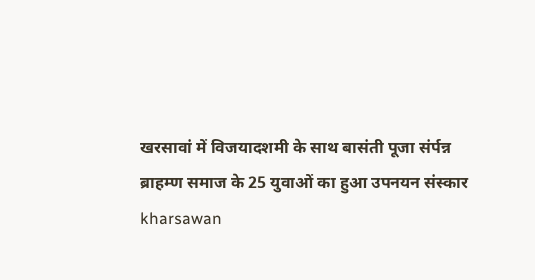खरसावां में विजयादशमी के साथ बासंती पूजा संर्पन्न
ब्राहम्ण समाज के 25 युवाओं का हुआ उपनयन संस्कार
kharsawan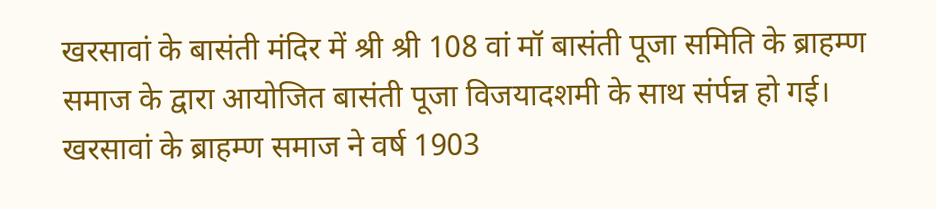खरसावां के बासंती मंदिर में श्री श्री 108 वां मॉ बासंती पूजा समिति के ब्राहम्ण समाज के द्वारा आयोजित बासंती पूजा विजयादशमी के साथ संर्पन्न हो गई। खरसावां के ब्राहम्ण समाज ने वर्ष 1903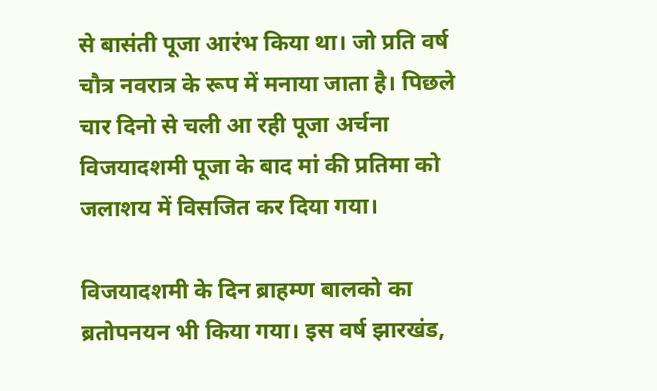से बासंती पूजा आरंभ किया था। जो प्रति वर्ष चौत्र नवरात्र के रूप में मनाया जाता है। पिछले चार दिनो से चली आ रही पूजा अर्चना विजयादशमी पूजा के बाद मां की प्रतिमा को जलाशय में विसजित कर दिया गया।

विजयादशमी के दिन ब्राहम्ण बालको का ब्रतोपनयन भी किया गया। इस वर्ष झारखंड,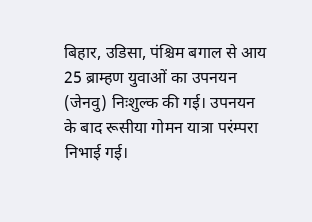बिहार, उडिसा, पंश्चिम बगाल से आय 25 ब्राम्हण युवाओं का उपनयन (जेनवु) निःशुल्क की गई। उपनयन के बाद रूसीया गोमन यात्रा परंम्परा निभाई गई।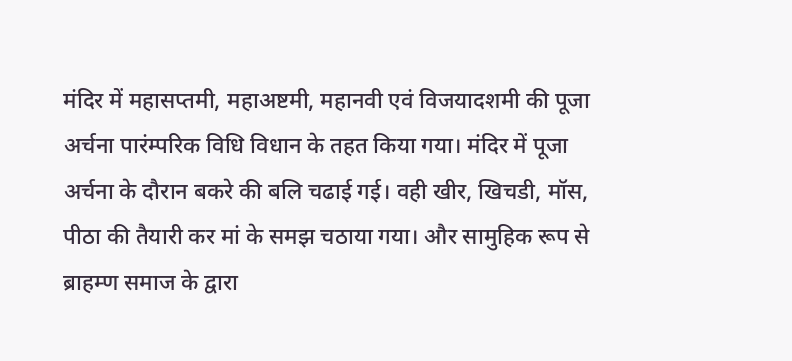मंदिर में महासप्तमी, महाअष्टमी, महानवी एवं विजयादशमी की पूजा अर्चना पारंम्परिक विधि विधान के तहत किया गया। मंदिर में पूजा अर्चना के दौरान बकरे की बलि चढाई गई। वही खीर, खिचडी, मॉस, पीठा की तैयारी कर मां के समझ चठाया गया। और सामुहिक रूप से ब्राहम्ण समाज के द्वारा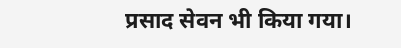प्रसाद सेवन भी किया गया।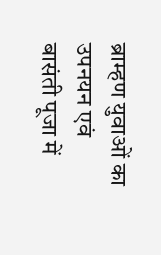ब्राम्हण युवाओं का उपनयन एवं बासंती पूजा में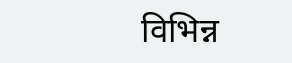विभिन्न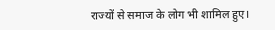राज्यों से समाज के लोग भी शामिल हुए।